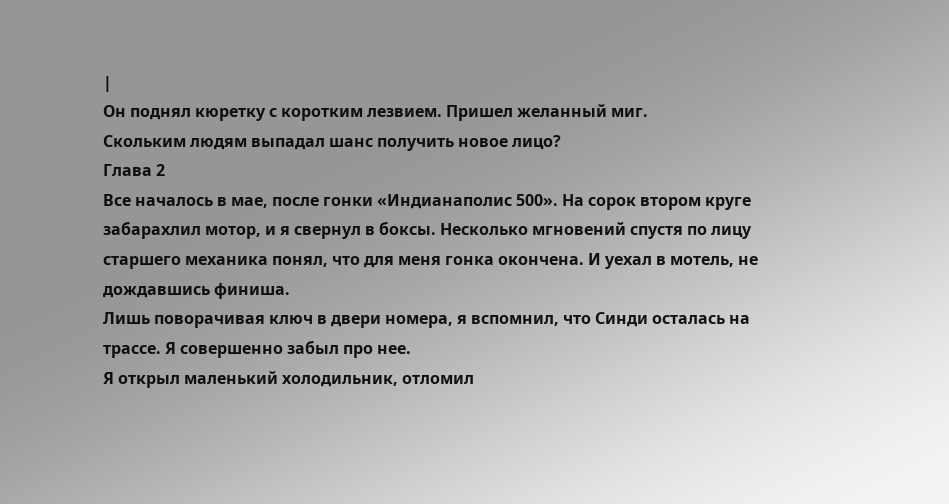|
Он поднял кюретку с коротким лезвием. Пришел желанный миг.
Скольким людям выпадал шанс получить новое лицо?
Глава 2
Все началось в мае, после гонки «Индианаполис 500». На сорок втором круге забарахлил мотор, и я свернул в боксы. Несколько мгновений спустя по лицу старшего механика понял, что для меня гонка окончена. И уехал в мотель, не дождавшись финиша.
Лишь поворачивая ключ в двери номера, я вспомнил, что Синди осталась на трассе. Я совершенно забыл про нее.
Я открыл маленький холодильник, отломил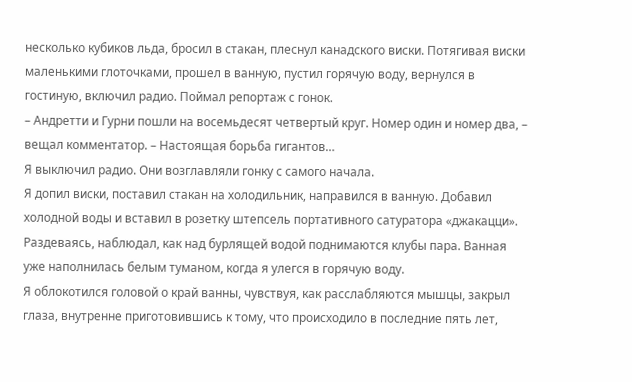несколько кубиков льда, бросил в стакан, плеснул канадского виски. Потягивая виски маленькими глоточками, прошел в ванную, пустил горячую воду, вернулся в гостиную, включил радио. Поймал репортаж с гонок.
– Андретти и Гурни пошли на восемьдесят четвертый круг. Номер один и номер два, – вещал комментатор. – Настоящая борьба гигантов…
Я выключил радио. Они возглавляли гонку с самого начала.
Я допил виски, поставил стакан на холодильник, направился в ванную. Добавил холодной воды и вставил в розетку штепсель портативного сатуратора «джакацци». Раздеваясь, наблюдал, как над бурлящей водой поднимаются клубы пара. Ванная уже наполнилась белым туманом, когда я улегся в горячую воду.
Я облокотился головой о край ванны, чувствуя, как расслабляются мышцы, закрыл глаза, внутренне приготовившись к тому, что происходило в последние пять лет,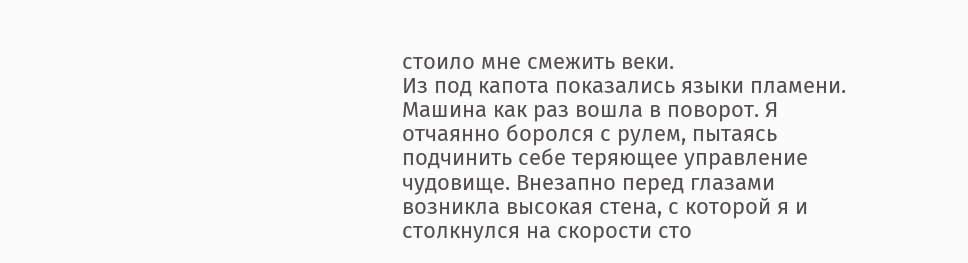стоило мне смежить веки.
Из под капота показались языки пламени. Машина как раз вошла в поворот. Я отчаянно боролся с рулем, пытаясь подчинить себе теряющее управление чудовище. Внезапно перед глазами возникла высокая стена, с которой я и столкнулся на скорости сто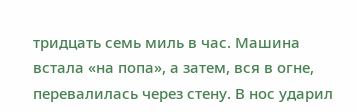тридцать семь миль в час. Машина встала «на попа», а затем, вся в огне, перевалилась через стену. В нос ударил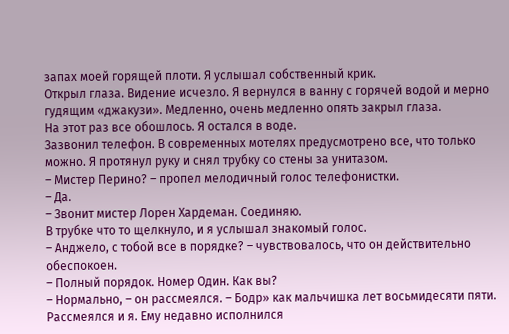запах моей горящей плоти. Я услышал собственный крик.
Открыл глаза. Видение исчезло. Я вернулся в ванну с горячей водой и мерно гудящим «джакузи». Медленно, очень медленно опять закрыл глаза.
На этот раз все обошлось. Я остался в воде.
Зазвонил телефон. В современных мотелях предусмотрено все, что только можно. Я протянул руку и снял трубку со стены за унитазом.
– Мистер Перино? – пропел мелодичный голос телефонистки.
– Да.
– Звонит мистер Лорен Хардеман. Соединяю.
В трубке что то щелкнуло, и я услышал знакомый голос.
– Анджело, с тобой все в порядке? – чувствовалось, что он действительно обеспокоен.
– Полный порядок. Номер Один. Как вы?
– Нормально, – он рассмеялся. – Бодр» как мальчишка лет восьмидесяти пяти.
Рассмеялся и я. Ему недавно исполнился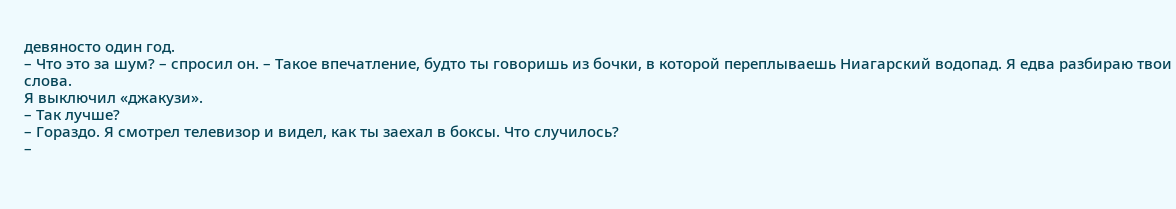девяносто один год.
– Что это за шум? – спросил он. – Такое впечатление, будто ты говоришь из бочки, в которой переплываешь Ниагарский водопад. Я едва разбираю твои слова.
Я выключил «джакузи».
– Так лучше?
– Гораздо. Я смотрел телевизор и видел, как ты заехал в боксы. Что случилось?
–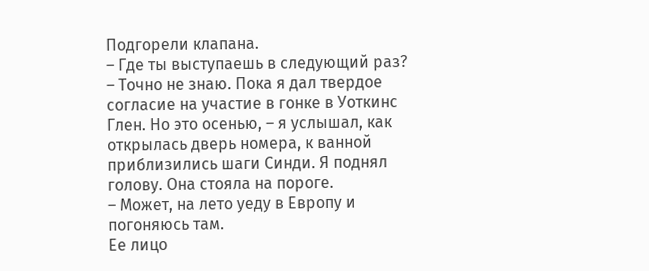Подгорели клапана.
– Где ты выступаешь в следующий раз?
– Точно не знаю. Пока я дал твердое согласие на участие в гонке в Уоткинс Глен. Но это осенью, – я услышал, как открылась дверь номера, к ванной приблизились шаги Синди. Я поднял голову. Она стояла на пороге.
– Может, на лето уеду в Европу и погоняюсь там.
Ее лицо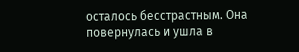осталось бесстрастным. Она повернулась и ушла в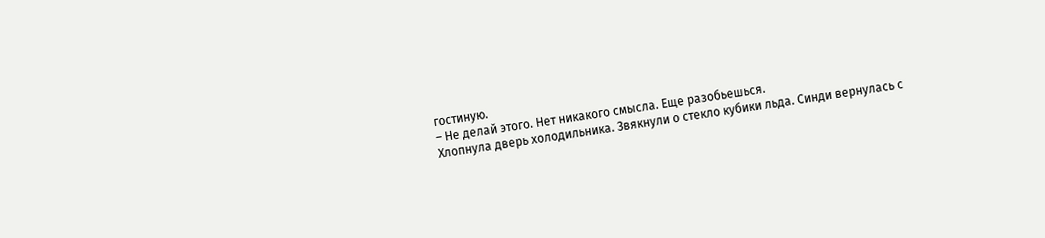гостиную.
– Не делай этого. Нет никакого смысла. Еще разобьешься.
Хлопнула дверь холодильника. Звякнули о стекло кубики льда. Синди вернулась с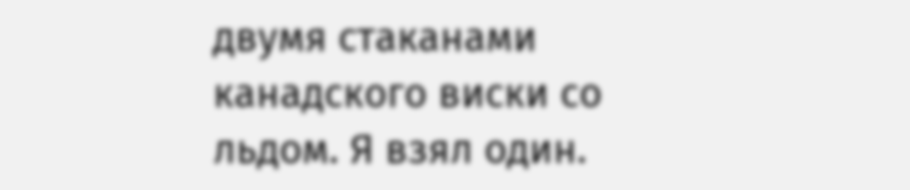двумя стаканами канадского виски со льдом. Я взял один.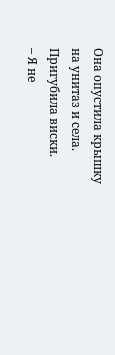Она опустила крышку на унитаз и села. Пригубила виски.
– Я не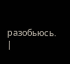разобьюсь. |